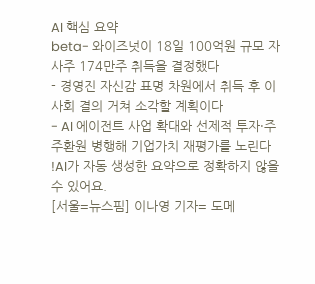AI 핵심 요약
beta- 와이즈넛이 18일 100억원 규모 자사주 174만주 취득을 결정했다
- 경영진 자신감 표명 차원에서 취득 후 이사회 결의 거쳐 소각할 계획이다
- AI 에이전트 사업 확대와 선제적 투자·주주환원 병행해 기업가치 재평가를 노린다
!AI가 자동 생성한 요약으로 정확하지 않을 수 있어요.
[서울=뉴스핌] 이나영 기자= 도메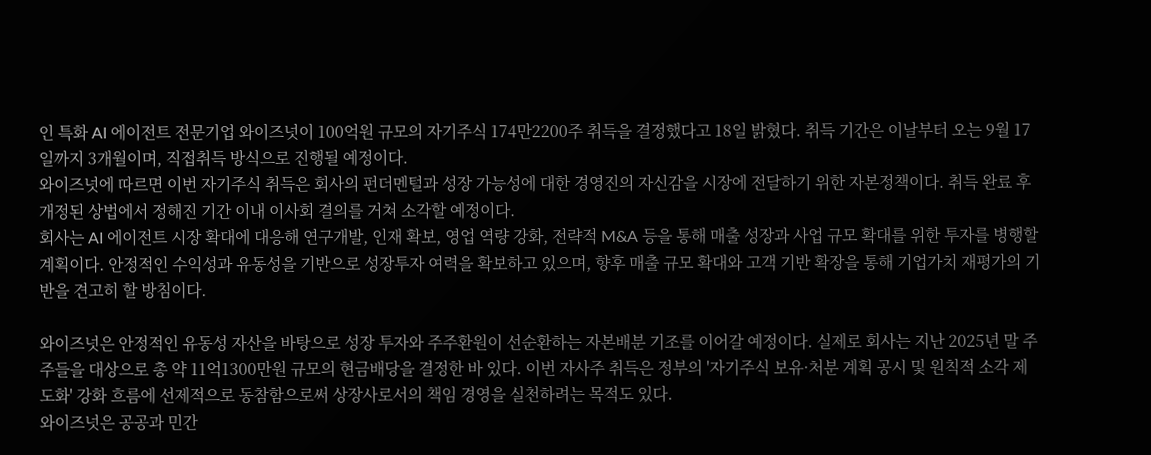인 특화 AI 에이전트 전문기업 와이즈넛이 100억원 규모의 자기주식 174만2200주 취득을 결정했다고 18일 밝혔다. 취득 기간은 이날부터 오는 9월 17일까지 3개월이며, 직접취득 방식으로 진행될 예정이다.
와이즈넛에 따르면 이번 자기주식 취득은 회사의 펀더멘털과 성장 가능성에 대한 경영진의 자신감을 시장에 전달하기 위한 자본정책이다. 취득 완료 후 개정된 상법에서 정해진 기간 이내 이사회 결의를 거쳐 소각할 예정이다.
회사는 AI 에이전트 시장 확대에 대응해 연구개발, 인재 확보, 영업 역량 강화, 전략적 M&A 등을 통해 매출 성장과 사업 규모 확대를 위한 투자를 병행할 계획이다. 안정적인 수익성과 유동성을 기반으로 성장투자 여력을 확보하고 있으며, 향후 매출 규모 확대와 고객 기반 확장을 통해 기업가치 재평가의 기반을 견고히 할 방침이다.

와이즈넛은 안정적인 유동성 자산을 바탕으로 성장 투자와 주주환원이 선순환하는 자본배분 기조를 이어갈 예정이다. 실제로 회사는 지난 2025년 말 주주들을 대상으로 총 약 11억1300만원 규모의 현금배당을 결정한 바 있다. 이번 자사주 취득은 정부의 '자기주식 보유·처분 계획 공시 및 원칙적 소각 제도화' 강화 흐름에 선제적으로 동참함으로써 상장사로서의 책임 경영을 실천하려는 목적도 있다.
와이즈넛은 공공과 민간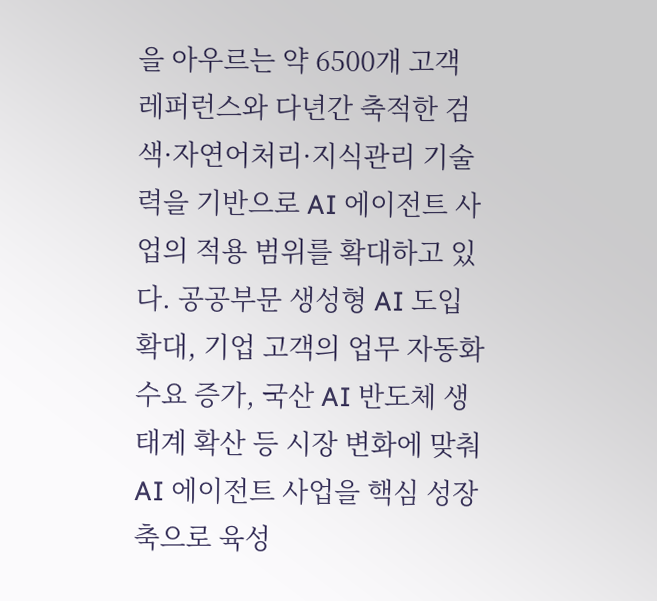을 아우르는 약 6500개 고객 레퍼런스와 다년간 축적한 검색·자연어처리·지식관리 기술력을 기반으로 AI 에이전트 사업의 적용 범위를 확대하고 있다. 공공부문 생성형 AI 도입 확대, 기업 고객의 업무 자동화 수요 증가, 국산 AI 반도체 생태계 확산 등 시장 변화에 맞춰 AI 에이전트 사업을 핵심 성장축으로 육성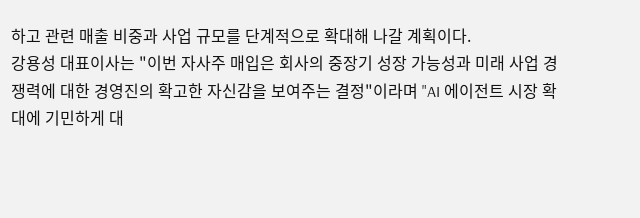하고 관련 매출 비중과 사업 규모를 단계적으로 확대해 나갈 계획이다.
강용성 대표이사는 "이번 자사주 매입은 회사의 중장기 성장 가능성과 미래 사업 경쟁력에 대한 경영진의 확고한 자신감을 보여주는 결정"이라며 "AI 에이전트 시장 확대에 기민하게 대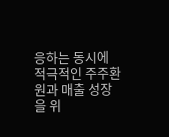응하는 동시에 적극적인 주주환원과 매출 성장을 위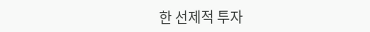한 선제적 투자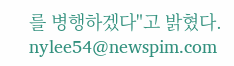를 병행하겠다"고 밝혔다.
nylee54@newspim.com